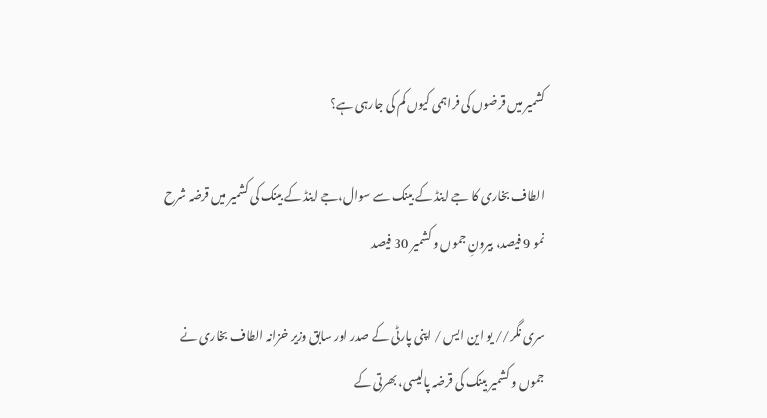کشمیر میں قرضوں کی فراہمی کیوں کم کی جارہی ہے؟

الطاف بخاری کا جے اینڈ کے بینک سے سوال،جے اینڈ کے بینک کی کشمیر میں قرضہ شرح نمو 9 فیصد، بیرونِ جموں و کشمیر 30 فیصد

سری نگر// یو این ایس / اپنی پارٹی کے صدر اور سابق وزیر خزانہ الطاف بخاری نے جموں و کشمیر بینک کی قرضہ پالیسی، بھرتی کے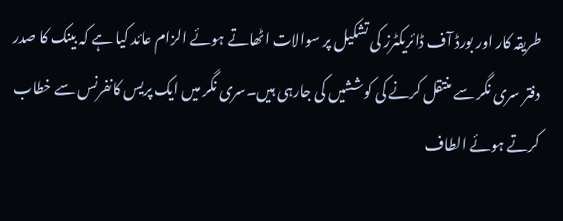طریقہ کار اور بورڈ آف ڈائریکٹرز کی تشکیل پر سوالات اٹھاتے ہوئے الزام عائد کیا ہے کہ بینک کا صدر دفتر سری نگر سے منتقل کرنے کی کوششیں کی جارہی ہیں۔سری نگر میں ایک پریس کانفرنس سے خطاب کرتے ہوئے الطاف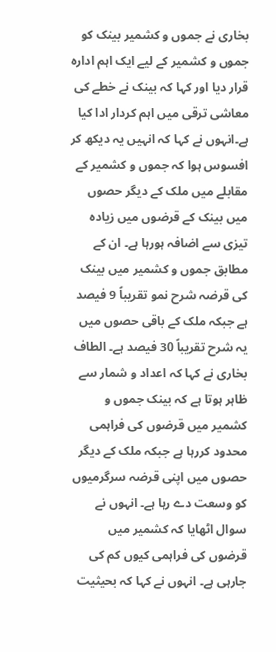بخاری نے جموں و کشمیر بینک کو جموں و کشمیر کے لیے ایک اہم ادارہ قرار دیا اور کہا کہ بینک نے خطے کی معاشی ترقی میں اہم کردار ادا کیا ہے۔انہوں نے کہا کہ انہیں یہ دیکھ کر افسوس ہوا کہ جموں و کشمیر کے مقابلے میں ملک کے دیگر حصوں میں بینک کے قرضوں میں زیادہ تیزی سے اضافہ ہورہا ہے۔ ان کے مطابق جموں و کشمیر میں بینک کی قرضہ شرح نمو تقریباً 9 فیصد ہے جبکہ ملک کے باقی حصوں میں یہ شرح تقریباً 30 فیصد ہے۔ الطاف بخاری نے کہا کہ اعداد و شمار سے ظاہر ہوتا ہے کہ بینک جموں و کشمیر میں قرضوں کی فراہمی محدود کررہا ہے جبکہ ملک کے دیگر حصوں میں اپنی قرضہ سرگرمیوں کو وسعت دے رہا ہے۔ انہوں نے سوال اٹھایا کہ کشمیر میں قرضوں کی فراہمی کیوں کم کی جارہی ہے۔ انہوں نے کہا کہ بحیثیت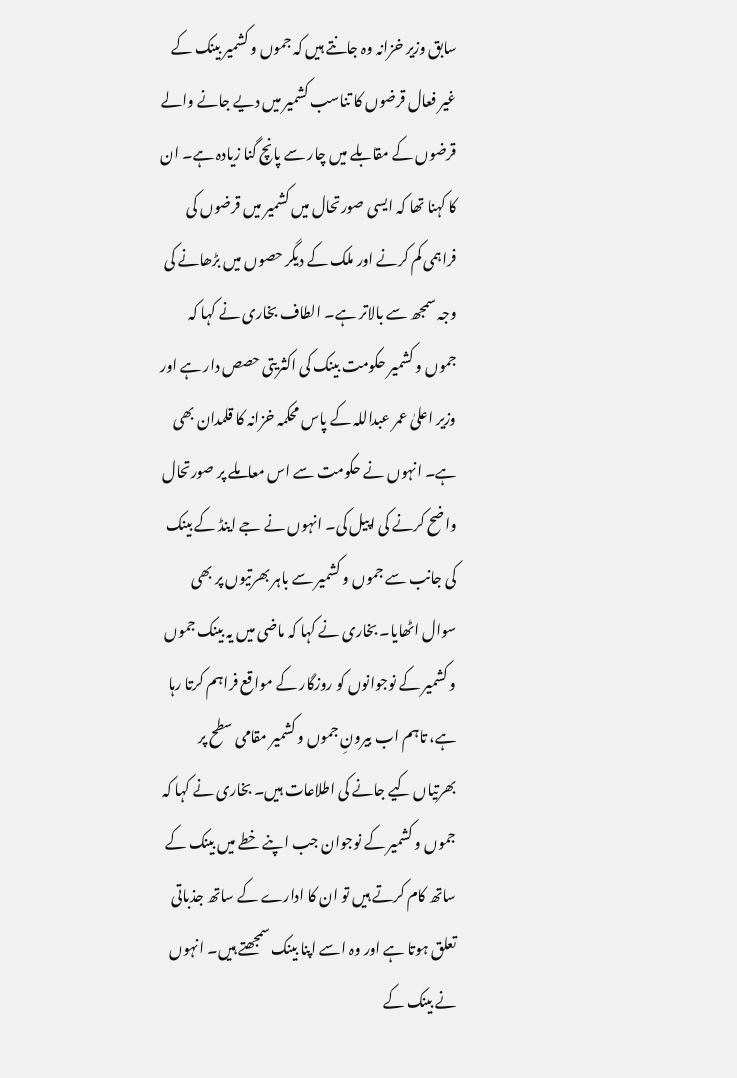سابق وزیر خزانہ وہ جانتے ہیں کہ جموں و کشمیر بینک کے غیر فعال قرضوں کا تناسب کشمیر میں دیے جانے والے قرضوں کے مقابلے میں چار سے پانچ گنا زیادہ ہے۔ ان کا کہنا تھا کہ ایسی صورتحال میں کشمیر میں قرضوں کی فراہمی کم کرنے اور ملک کے دیگر حصوں میں بڑھانے کی وجہ سمجھ سے بالاتر ہے۔ الطاف بخاری نے کہا کہ جموں و کشمیر حکومت بینک کی اکثریتی حصص دار ہے اور وزیر اعلیٰ عمر عبداللہ کے پاس محکمہ خزانہ کا قلمدان بھی ہے۔ انہوں نے حکومت سے اس معاملے پر صورتحال واضح کرنے کی اپیل کی۔ انہوں نے جے اینڈ کے بینک کی جانب سے جموں و کشمیر سے باہر بھرتیوں پر بھی سوال اٹھایا۔ بخاری نے کہا کہ ماضی میں یہ بینک جموں و کشمیر کے نوجوانوں کو روزگار کے مواقع فراہم کرتا رہا ہے، تاہم اب بیرونِ جموں و کشمیر مقامی سطح پر بھرتیاں کیے جانے کی اطلاعات ہیں۔ بخاری نے کہا کہ جموں و کشمیر کے نوجوان جب اپنے خطے میں بینک کے ساتھ کام کرتے ہیں تو ان کا ادارے کے ساتھ جذباتی تعلق ہوتا ہے اور وہ اسے اپنا بینک سمجھتے ہیں۔ انہوں نے بینک کے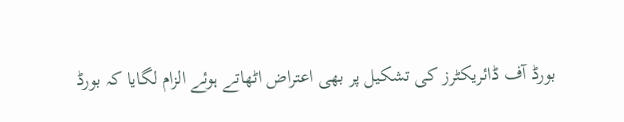بورڈ آف ڈائریکٹرز کی تشکیل پر بھی اعتراض اٹھاتے ہوئے الزام لگایا کہ بورڈ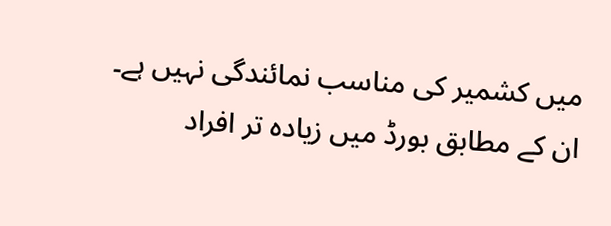میں کشمیر کی مناسب نمائندگی نہیں ہے۔ ان کے مطابق بورڈ میں زیادہ تر افراد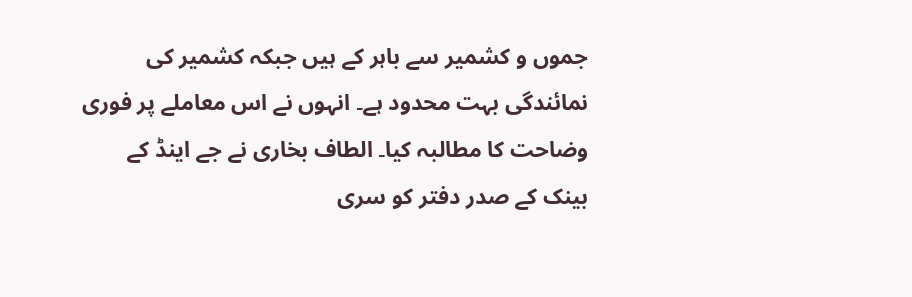جموں و کشمیر سے باہر کے ہیں جبکہ کشمیر کی نمائندگی بہت محدود ہے۔ انہوں نے اس معاملے پر فوری وضاحت کا مطالبہ کیا۔ الطاف بخاری نے جے اینڈ کے بینک کے صدر دفتر کو سری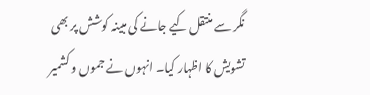نگر سے منتقل کیے جانے کی مبینہ کوشش پر بھی تشویش کا اظہار کیا۔ انہوں نے جموں و کشمیر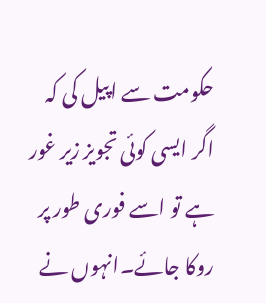حکومت سے اپیل کی کہ اگر ایسی کوئی تجویز زیر غور ہے تو اسے فوری طور پر روکا جائے۔انہوں نے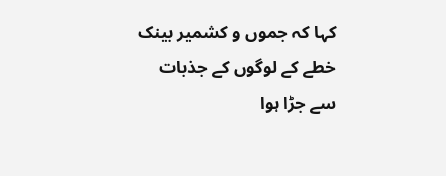کہا کہ جموں و کشمیر بینک خطے کے لوگوں کے جذبات سے جڑا ہوا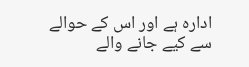ادارہ ہے اور اس کے حوالے سے کیے جانے والے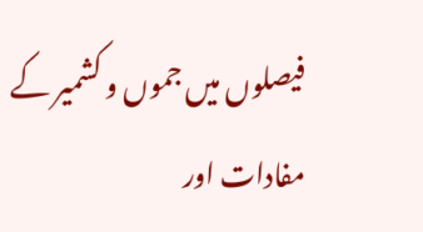فیصلوں میں جموں و کشمیر کے مفادات اور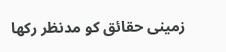زمینی حقائق کو مدنظر رکھا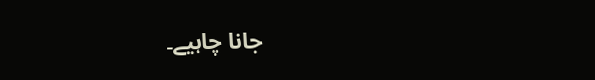جانا چاہیے۔